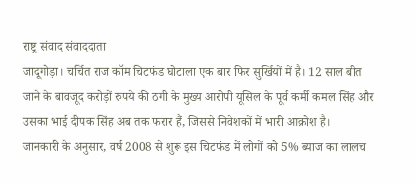राष्ट्र संवाद संवाददाता
जादूगोड़ा। चर्चित राज कॉम चिटफंड घोटाला एक बार फिर सुर्खियों में है। 12 साल बीत जाने के बावजूद करोड़ों रुपये की ठगी के मुख्य आरोपी यूसिल के पूर्व कर्मी कमल सिंह और उसका भाई दीपक सिंह अब तक फरार हैं, जिससे निवेशकों में भारी आक्रोश है।
जानकारी के अनुसार, वर्ष 2008 से शुरू इस चिटफंड में लोगों को 5% ब्याज का लालच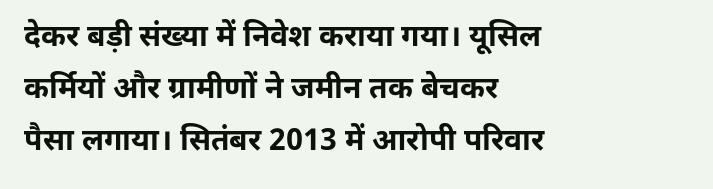देकर बड़ी संख्या में निवेश कराया गया। यूसिल कर्मियों और ग्रामीणों ने जमीन तक बेचकर पैसा लगाया। सितंबर 2013 में आरोपी परिवार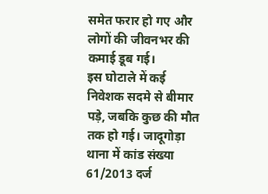समेत फरार हो गए और लोगों की जीवनभर की कमाई डूब गई।
इस घोटाले में कई निवेशक सदमे से बीमार पड़े, जबकि कुछ की मौत तक हो गई। जादूगोड़ा थाना में कांड संख्या 61/2013 दर्ज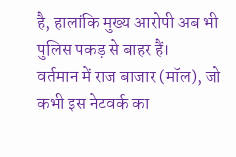है, हालांकि मुख्य आरोपी अब भी पुलिस पकड़ से बाहर हैं।
वर्तमान में राज बाजार (मॉल), जो कभी इस नेटवर्क का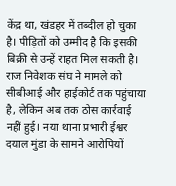केंद्र था, खंडहर में तब्दील हो चुका है। पीड़ितों को उम्मीद है कि इसकी बिक्री से उन्हें राहत मिल सकती है।
राज निवेशक संघ ने मामले को सीबीआई और हाईकोर्ट तक पहुंचाया है, लेकिन अब तक ठोस कार्रवाई नहीं हुई। नया थाना प्रभारी ईश्वर दयाल मुंडा के सामने आरोपियों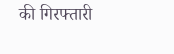की गिरफ्तारी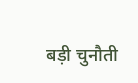बड़ी चुनौती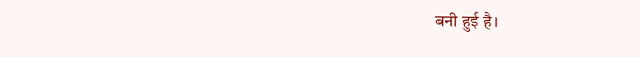बनी हुई है।